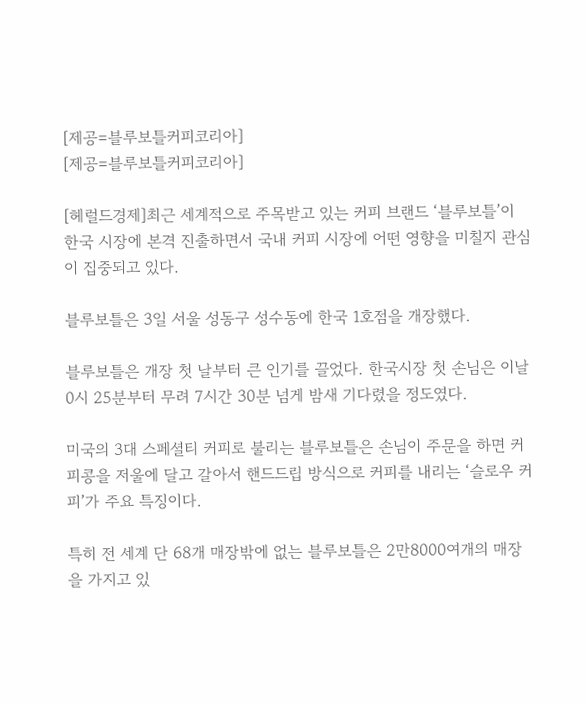[제공=블루보틀커피코리아]
[제공=블루보틀커피코리아]

[헤럴드경제]최근 세계적으로 주목받고 있는 커피 브랜드 ‘블루보틀’이 한국 시장에 본격 진출하면서 국내 커피 시장에 어떤 영향을 미칠지 관심이 집중되고 있다.

블루보틀은 3일 서울 성동구 성수동에 한국 1호점을 개장했다.

블루보틀은 개장 첫 날부터 큰 인기를 끌었다. 한국시장 첫 손님은 이날 0시 25분부터 무려 7시간 30분 넘게 밤새 기다렸을 정도였다.

미국의 3대 스페셜티 커피로 불리는 블루보틀은 손님이 주문을 하면 커피콩을 저울에 달고 갈아서 핸드드립 방식으로 커피를 내리는 ‘슬로우 커피’가 주요 특징이다.

특히 전 세계 단 68개 매장밖에 없는 블루보틀은 2만8000여개의 매장을 가지고 있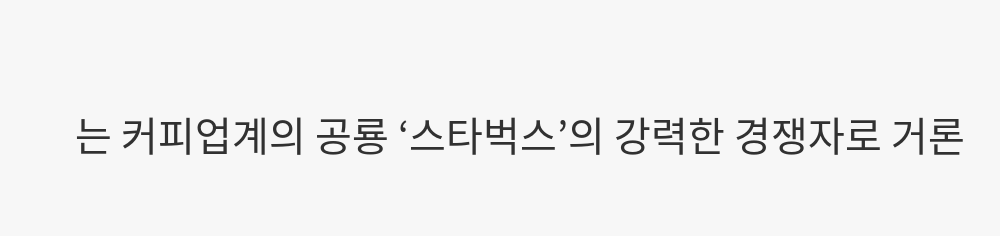는 커피업계의 공룡 ‘스타벅스’의 강력한 경쟁자로 거론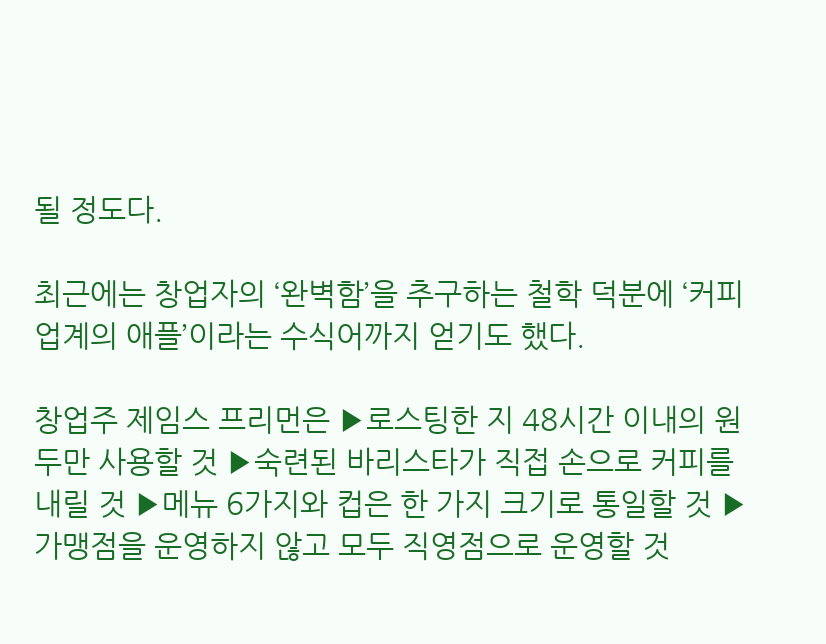될 정도다.

최근에는 창업자의 ‘완벽함’을 추구하는 철학 덕분에 ‘커피업계의 애플’이라는 수식어까지 얻기도 했다.

창업주 제임스 프리먼은 ▶로스팅한 지 48시간 이내의 원두만 사용할 것 ▶숙련된 바리스타가 직접 손으로 커피를 내릴 것 ▶메뉴 6가지와 컵은 한 가지 크기로 통일할 것 ▶가맹점을 운영하지 않고 모두 직영점으로 운영할 것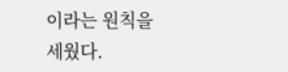이라는 원칙을 세웠다.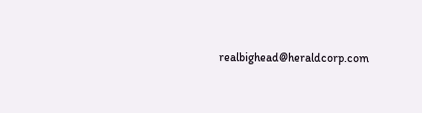realbighead@heraldcorp.com